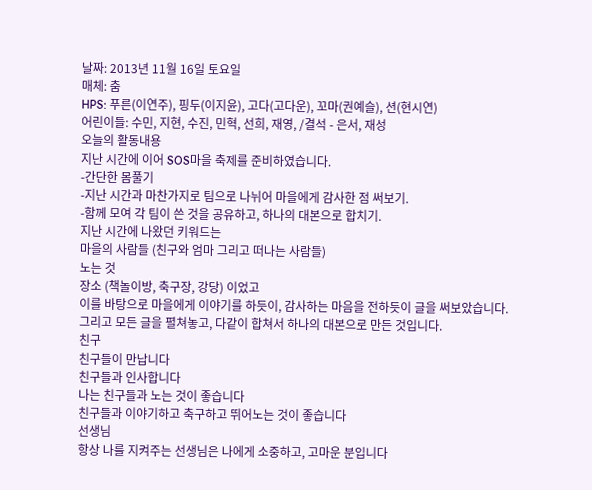날짜: 2013년 11월 16일 토요일
매체: 춤
HPS: 푸른(이연주), 핑두(이지윤), 고다(고다운), 꼬마(권예슬), 션(현시연)
어린이들: 수민, 지현, 수진, 민혁, 선희, 재영, /결석 - 은서, 재성
오늘의 활동내용
지난 시간에 이어 SOS마을 축제를 준비하였습니다.
-간단한 몸풀기
-지난 시간과 마찬가지로 팀으로 나뉘어 마을에게 감사한 점 써보기.
-함께 모여 각 팀이 쓴 것을 공유하고, 하나의 대본으로 합치기.
지난 시간에 나왔던 키워드는
마을의 사람들 (친구와 엄마 그리고 떠나는 사람들)
노는 것
장소 (책놀이방, 축구장, 강당) 이었고
이를 바탕으로 마을에게 이야기를 하듯이, 감사하는 마음을 전하듯이 글을 써보았습니다.
그리고 모든 글을 펼쳐놓고, 다같이 합쳐서 하나의 대본으로 만든 것입니다.
친구
친구들이 만납니다
친구들과 인사합니다
나는 친구들과 노는 것이 좋습니다
친구들과 이야기하고 축구하고 뛰어노는 것이 좋습니다
선생님
항상 나를 지켜주는 선생님은 나에게 소중하고, 고마운 분입니다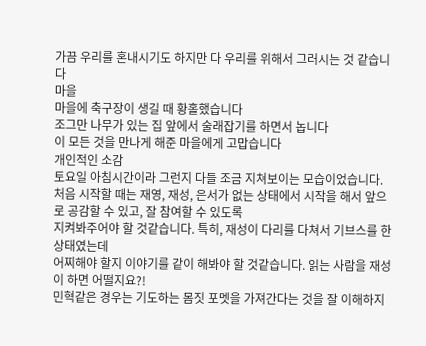가끔 우리를 혼내시기도 하지만 다 우리를 위해서 그러시는 것 같습니다
마을
마을에 축구장이 생길 때 황홀했습니다
조그만 나무가 있는 집 앞에서 술래잡기를 하면서 놉니다
이 모든 것을 만나게 해준 마을에게 고맙습니다
개인적인 소감
토요일 아침시간이라 그런지 다들 조금 지쳐보이는 모습이었습니다.
처음 시작할 때는 재영, 재성, 은서가 없는 상태에서 시작을 해서 앞으로 공감할 수 있고, 잘 참여할 수 있도록
지켜봐주어야 할 것같습니다. 특히, 재성이 다리를 다쳐서 기브스를 한 상태였는데
어찌해야 할지 이야기를 같이 해봐야 할 것같습니다. 읽는 사람을 재성이 하면 어떨지요?!
민혁같은 경우는 기도하는 몸짓 포멧을 가져간다는 것을 잘 이해하지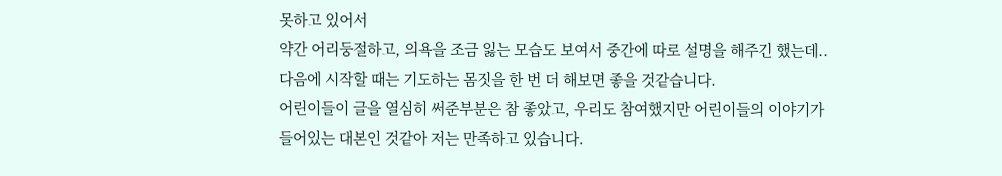못하고 있어서
약간 어리둥절하고, 의욕을 조금 잃는 모습도 보여서 중간에 따로 설명을 해주긴 했는데..
다음에 시작할 때는 기도하는 몸짓을 한 번 더 해보면 좋을 것같습니다.
어린이들이 글을 열심히 써준부분은 참 좋았고, 우리도 참여했지만 어린이들의 이야기가
들어있는 대본인 것같아 저는 만족하고 있습니다.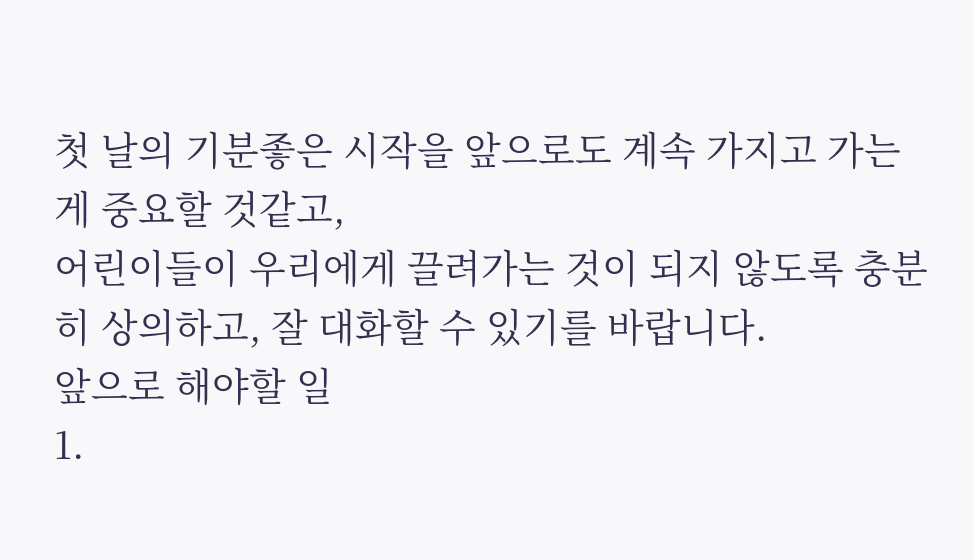첫 날의 기분좋은 시작을 앞으로도 계속 가지고 가는게 중요할 것같고,
어린이들이 우리에게 끌려가는 것이 되지 않도록 충분히 상의하고, 잘 대화할 수 있기를 바랍니다.
앞으로 해야할 일
1.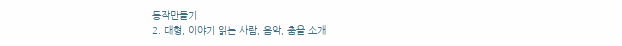동작만들기
2. 대형, 이야기 읽는 사람, 음악, 춤을 소개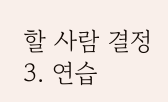할 사람 결정
3. 연습